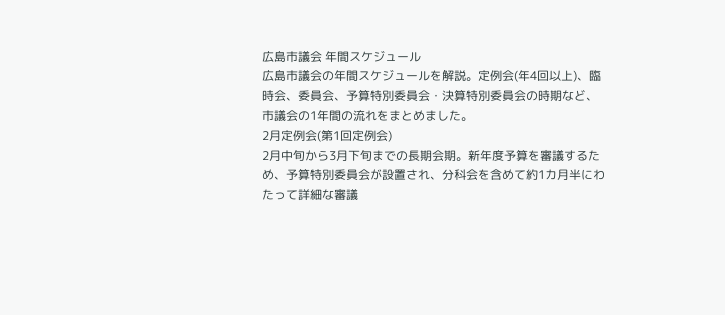広島市議会 年間スケジュール
広島市議会の年間スケジュールを解説。定例会(年4回以上)、臨時会、委員会、予算特別委員会・決算特別委員会の時期など、市議会の1年間の流れをまとめました。
2月定例会(第1回定例会)
2月中旬から3月下旬までの長期会期。新年度予算を審議するため、予算特別委員会が設置され、分科会を含めて約1カ月半にわたって詳細な審議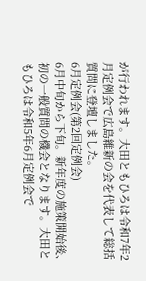が行われます。大田ともひろは令和7年2月定例会で広島維新の会を代表して総括質問に登壇しました。
6月定例会(第2回定例会)
6月中旬から下旬。新年度の施策開始後、初の一般質問の機会となります。大田ともひろは令和5年6月定例会で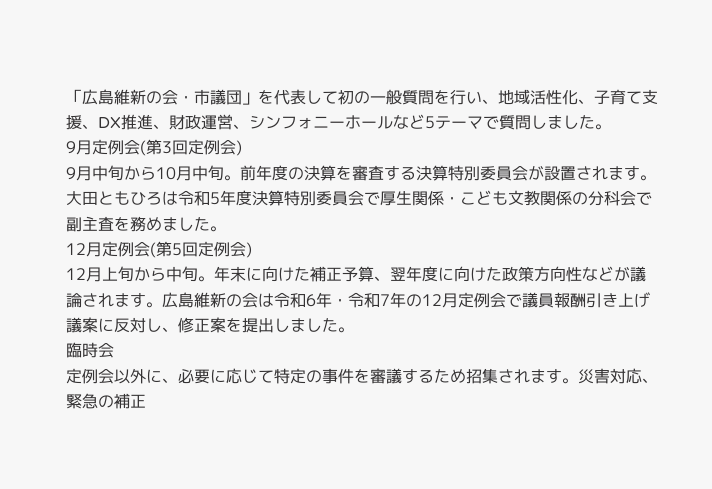「広島維新の会・市議団」を代表して初の一般質問を行い、地域活性化、子育て支援、DX推進、財政運営、シンフォニーホールなど5テーマで質問しました。
9月定例会(第3回定例会)
9月中旬から10月中旬。前年度の決算を審査する決算特別委員会が設置されます。大田ともひろは令和5年度決算特別委員会で厚生関係・こども文教関係の分科会で副主査を務めました。
12月定例会(第5回定例会)
12月上旬から中旬。年末に向けた補正予算、翌年度に向けた政策方向性などが議論されます。広島維新の会は令和6年・令和7年の12月定例会で議員報酬引き上げ議案に反対し、修正案を提出しました。
臨時会
定例会以外に、必要に応じて特定の事件を審議するため招集されます。災害対応、緊急の補正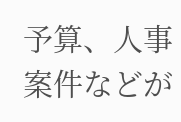予算、人事案件などが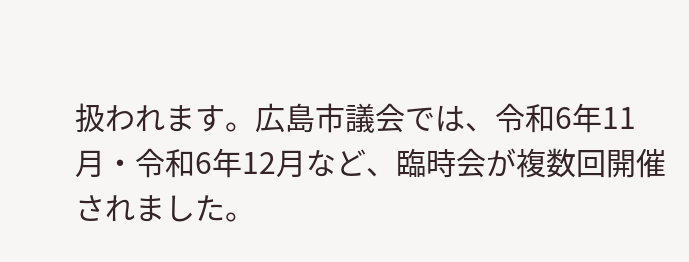扱われます。広島市議会では、令和6年11月・令和6年12月など、臨時会が複数回開催されました。